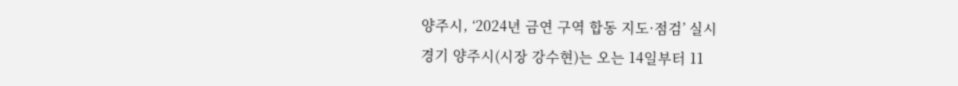양주시, ‘2024년 금연 구역 합동 지도·점검’ 실시
경기 양주시(시장 강수현)는 오는 14일부터 11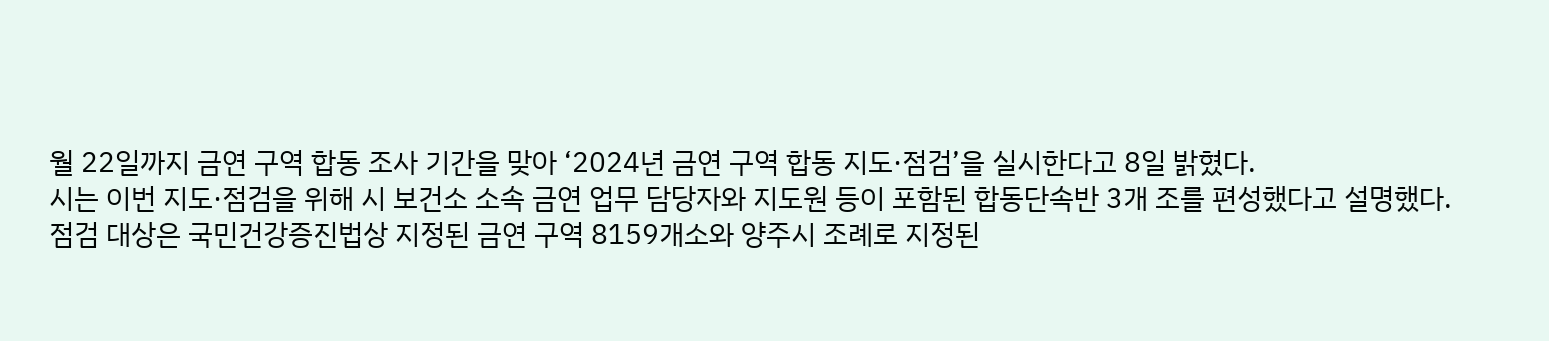월 22일까지 금연 구역 합동 조사 기간을 맞아 ‘2024년 금연 구역 합동 지도·점검’을 실시한다고 8일 밝혔다.
시는 이번 지도·점검을 위해 시 보건소 소속 금연 업무 담당자와 지도원 등이 포함된 합동단속반 3개 조를 편성했다고 설명했다.
점검 대상은 국민건강증진법상 지정된 금연 구역 8159개소와 양주시 조례로 지정된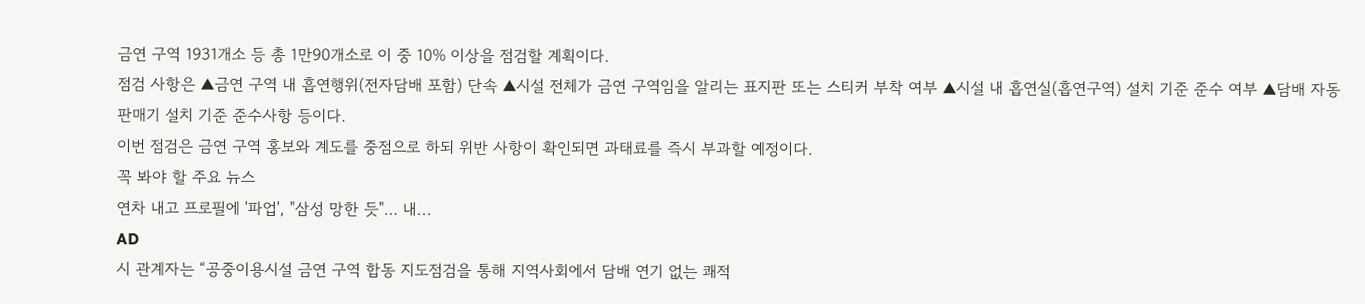금연 구역 1931개소 등 총 1만90개소로 이 중 10% 이상을 점검할 계획이다.
점검 사항은 ▲금연 구역 내 흡연행위(전자담배 포함) 단속 ▲시설 전체가 금연 구역임을 알리는 표지판 또는 스티커 부착 여부 ▲시설 내 흡연실(흡연구역) 설치 기준 준수 여부 ▲담배 자동판매기 설치 기준 준수사항 등이다.
이번 점검은 금연 구역 홍보와 계도를 중점으로 하되 위반 사항이 확인되면 과태료를 즉시 부과할 예정이다.
꼭 봐야 할 주요 뉴스
연차 내고 프로필에 '파업', "삼성 망한 듯"… 내...
AD
시 관계자는 “공중이용시설 금연 구역 합동 지도점검을 통해 지역사회에서 담배 연기 없는 쾌적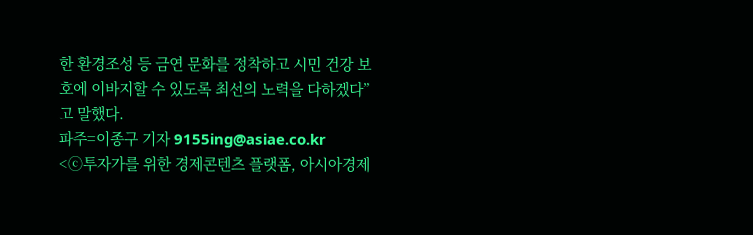한 환경조성 등 금연 문화를 정착하고 시민 건강 보호에 이바지할 수 있도록 최선의 노력을 다하겠다”고 말했다.
파주=이종구 기자 9155ing@asiae.co.kr
<ⓒ투자가를 위한 경제콘텐츠 플랫폼, 아시아경제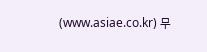(www.asiae.co.kr) 무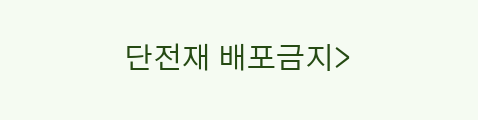단전재 배포금지>